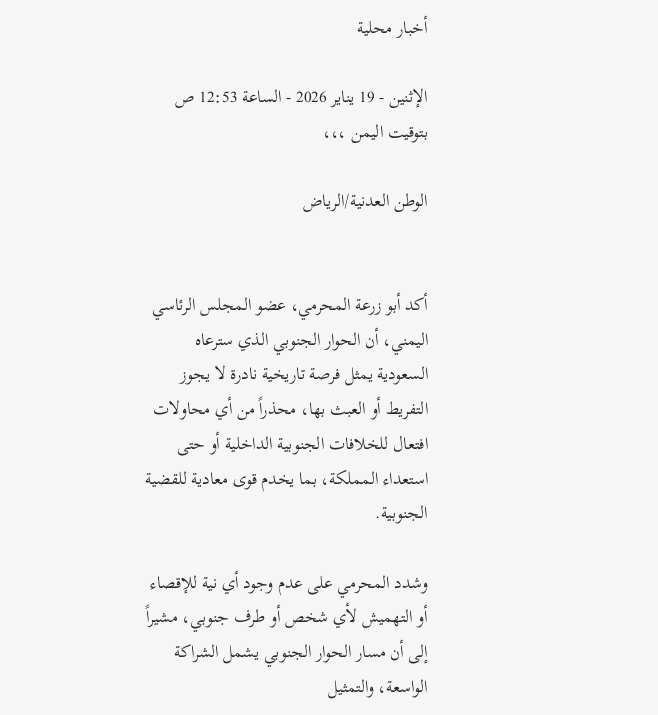أخبار محلية

الإثنين - 19 يناير 2026 - الساعة 12:53 ص بتوقيت اليمن ،،،

الوطن العدنية/الرياض


أكد أبو زرعة المحرمي، عضو المجلس الرئاسي اليمني، أن الحوار الجنوبي الذي سترعاه السعودية يمثل فرصة تاريخية نادرة لا يجوز التفريط أو العبث بها، محذراً من أي محاولات افتعال للخلافات الجنوبية الداخلية أو حتى استعداء المملكة، بما يخدم قوى معادية للقضية الجنوبية.

وشدد المحرمي على عدم وجود أي نية للإقصاء أو التهميش لأي شخص أو طرف جنوبي، مشيراً إلى أن مسار الحوار الجنوبي يشمل الشراكة الواسعة، والتمثيل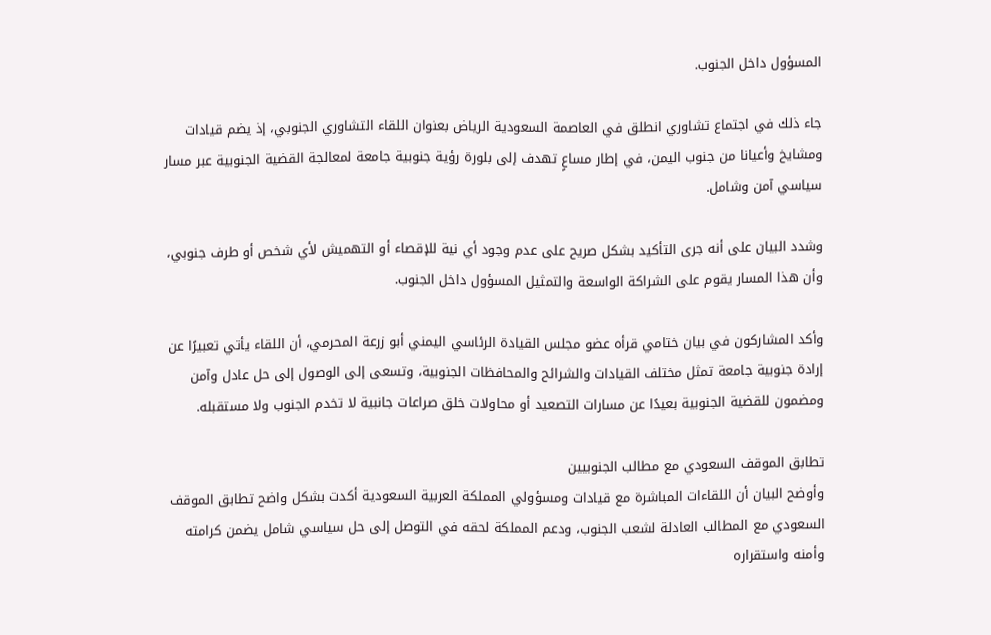المسؤول داخل الجنوب.

جاء ذلك في اجتماع تشاوري انطلق في العاصمة السعودية الرياض بعنوان اللقاء التشاوري الجنوبي، إذ يضم قيادات ومشايخ وأعيانا من جنوب اليمن، في إطار مساعٍ تهدف إلى بلورة رؤية جنوبية جامعة لمعالجة القضية الجنوبية عبر مسار سياسي آمن وشامل.

وشدد البيان على أنه جرى التأكيد بشكل صريح على عدم وجود أي نية للإقصاء أو التهميش لأي شخص أو طرف جنوبي، وأن هذا المسار يقوم على الشراكة الواسعة والتمثيل المسؤول داخل الجنوب.

وأكد المشاركون في بيان ختامي قرأه عضو مجلس القيادة الرئاسي اليمني أبو زرعة المحرمي، أن اللقاء يأتي تعبيرًا عن إرادة جنوبية جامعة تمثل مختلف القيادات والشرائح والمحافظات الجنوبية، وتسعى إلى الوصول إلى حل عادل وآمن ومضمون للقضية الجنوبية بعيدًا عن مسارات التصعيد أو محاولات خلق صراعات جانبية لا تخدم الجنوب ولا مستقبله.

تطابق الموقف السعودي مع مطالب الجنوبيين
وأوضح البيان أن اللقاءات المباشرة مع قيادات ومسؤولي المملكة العربية السعودية أكدت بشكل واضح تطابق الموقف السعودي مع المطالب العادلة لشعب الجنوب، ودعم المملكة لحقه في التوصل إلى حل سياسي شامل يضمن كرامته وأمنه واستقراره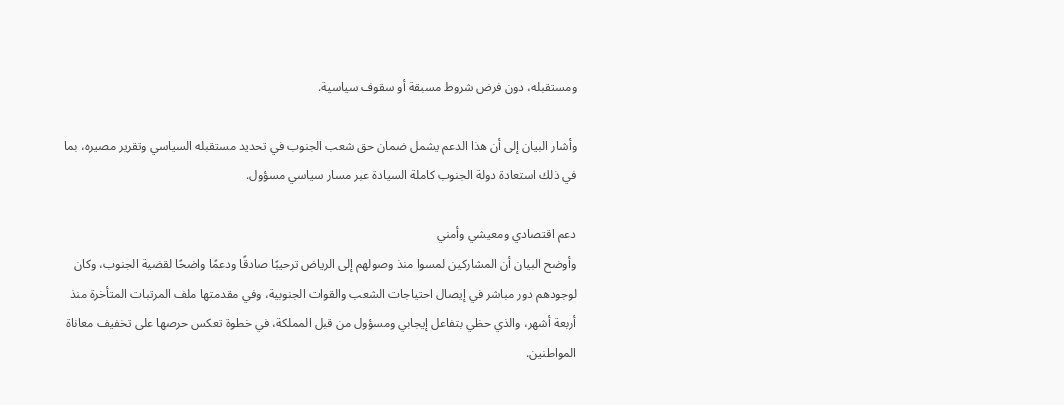ومستقبله، دون فرض شروط مسبقة أو سقوف سياسية.

وأشار البيان إلى أن هذا الدعم يشمل ضمان حق شعب الجنوب في تحديد مستقبله السياسي وتقرير مصيره، بما في ذلك استعادة دولة الجنوب كاملة السيادة عبر مسار سياسي مسؤول.

دعم اقتصادي ومعيشي وأمني
وأوضح البيان أن المشاركين لمسوا منذ وصولهم إلى الرياض ترحيبًا صادقًا ودعمًا واضحًا لقضية الجنوب، وكان لوجودهم دور مباشر في إيصال احتياجات الشعب والقوات الجنوبية، وفي مقدمتها ملف المرتبات المتأخرة منذ أربعة أشهر، والذي حظي بتفاعل إيجابي ومسؤول من قبل المملكة، في خطوة تعكس حرصها على تخفيف معاناة المواطنين.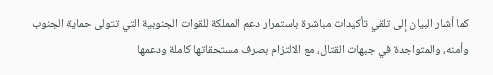كما أشار البيان إلى تلقي تأكيدات مباشرة باستمرار دعم المملكة للقوات الجنوبية التي تتولى حماية الجنوب وأمنه، والمتواجدة في جبهات القتال، مع الالتزام بصرف مستحقاتها كاملة ودعمها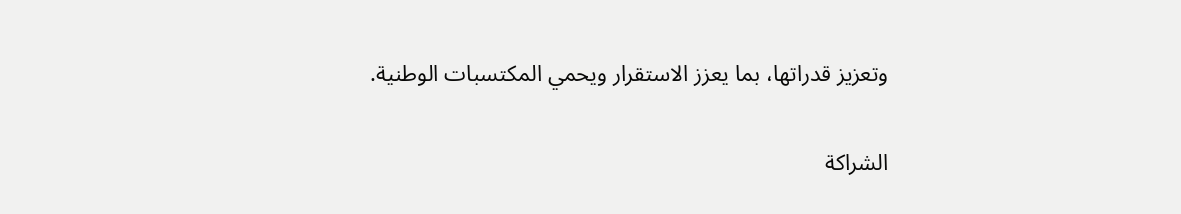وتعزيز قدراتها، بما يعزز الاستقرار ويحمي المكتسبات الوطنية.

الشراكة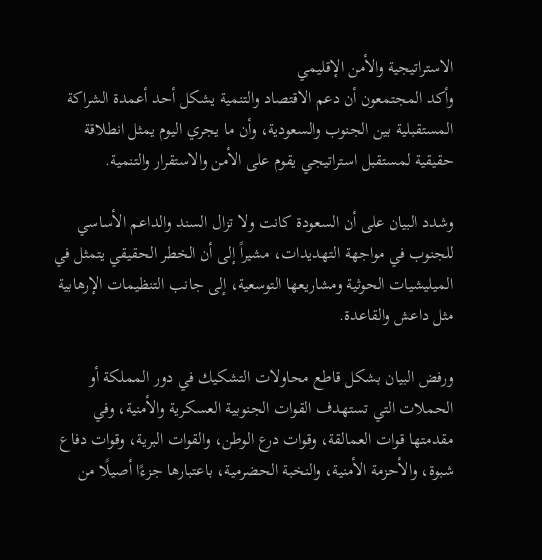الاستراتيجية والأمن الإقليمي
وأكد المجتمعون أن دعم الاقتصاد والتنمية يشكل أحد أعمدة الشراكة المستقبلية بين الجنوب والسعودية، وأن ما يجري اليوم يمثل انطلاقة حقيقية لمستقبل استراتيجي يقوم على الأمن والاستقرار والتنمية.

وشدد البيان على أن السعودة كانت ولا تزال السند والداعم الأساسي للجنوب في مواجهة التهديدات، مشيراً إلى أن الخطر الحقيقي يتمثل في الميليشيات الحوثية ومشاريعها التوسعية، إلى جانب التنظيمات الإرهابية مثل داعش والقاعدة.

ورفض البيان بشكل قاطع محاولات التشكيك في دور المملكة أو الحملات التي تستهدف القوات الجنوبية العسكرية والأمنية، وفي مقدمتها قوات العمالقة، وقوات درع الوطن، والقوات البرية، وقوات دفاع شبوة، والأحزمة الأمنية، والنخبة الحضرمية، باعتبارها جزءًا أصيلًا من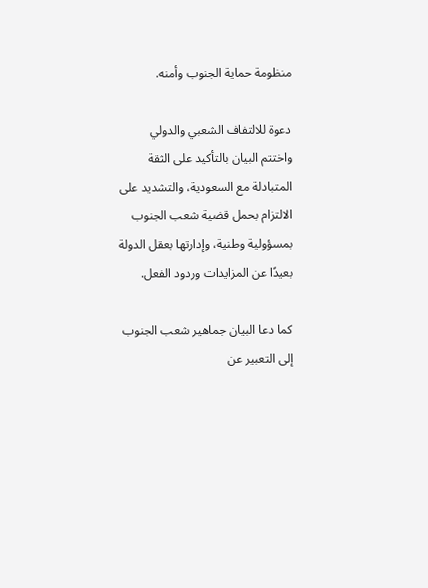منظومة حماية الجنوب وأمنه.

دعوة للالتفاف الشعبي والدولي
واختتم البيان بالتأكيد على الثقة المتبادلة مع السعودية، والتشديد على الالتزام بحمل قضية شعب الجنوب بمسؤولية وطنية، وإدارتها بعقل الدولة بعيدًا عن المزايدات وردود الفعل.

كما دعا البيان جماهير شعب الجنوب إلى التعبير عن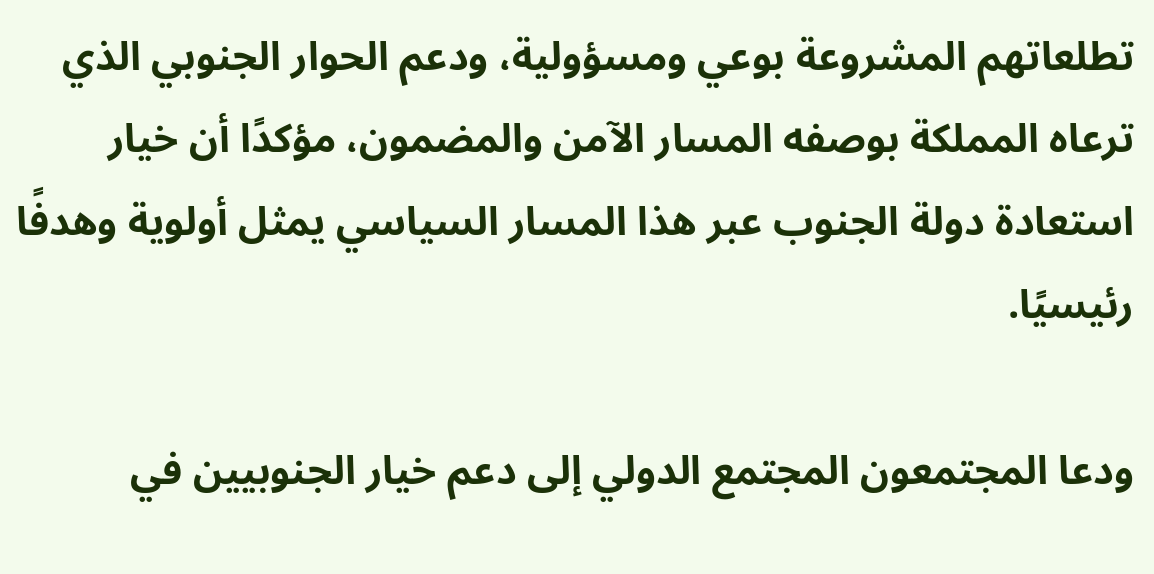تطلعاتهم المشروعة بوعي ومسؤولية، ودعم الحوار الجنوبي الذي ترعاه المملكة بوصفه المسار الآمن والمضمون، مؤكدًا أن خيار استعادة دولة الجنوب عبر هذا المسار السياسي يمثل أولوية وهدفًا رئيسيًا.

ودعا المجتمعون المجتمع الدولي إلى دعم خيار الجنوبيين في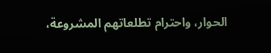الحوار، واحترام تطلعاتهم المشروعة،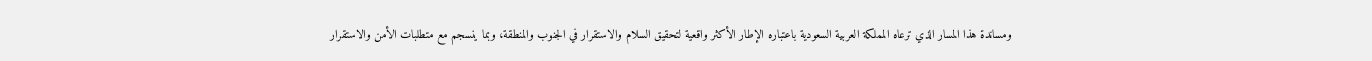ومساندة هذا المسار الذي ترعاه المملكة العربية السعودية باعتباره الإطار الأكثر واقعية لتحقيق السلام والاستقرار في الجنوب والمنطقة، وبما ينسجم مع متطلبات الأمن والاستقرار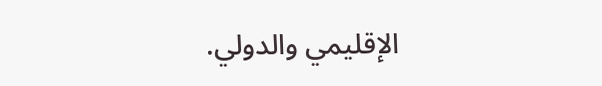الإقليمي والدولي.